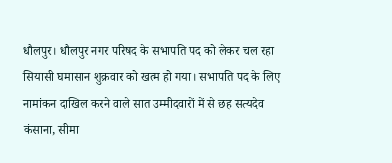धौलपुर। धौलपुर नगर परिषद के सभापति पद को लेकर चल रहा सियासी घमासान शुक्रवार को खत्म हो गया। सभापति पद के लिए नामांकन दाखिल करने वाले सात उम्मीदवारों में से छह सत्यदेव कंसाना, सीमा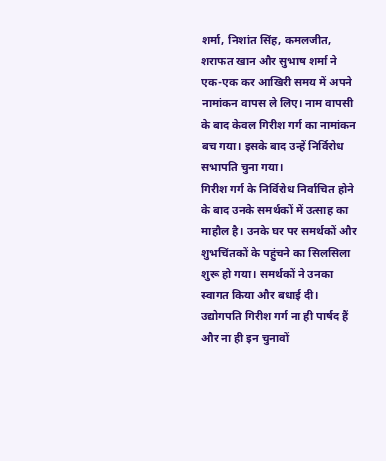शर्मा, निशांत सिंह, कमलजीत, शराफत खान और सुभाष शर्मा ने एक-एक कर आखिरी समय में अपने नामांकन वापस ले लिए। नाम वापसी के बाद केवल गिरीश गर्ग का नामांकन बच गया। इसके बाद उन्हें निर्विरोध सभापति चुना गया।
गिरीश गर्ग के निर्विरोध निर्वाचित होने के बाद उनके समर्थकों में उत्साह का माहौल है। उनके घर पर समर्थकों और शुभचिंतकों के पहुंचने का सिलसिला शुरू हो गया। समर्थकों ने उनका स्वागत किया और बधाई दी। उद्योगपति गिरीश गर्ग ना ही पार्षद हैं और ना ही इन चुनावों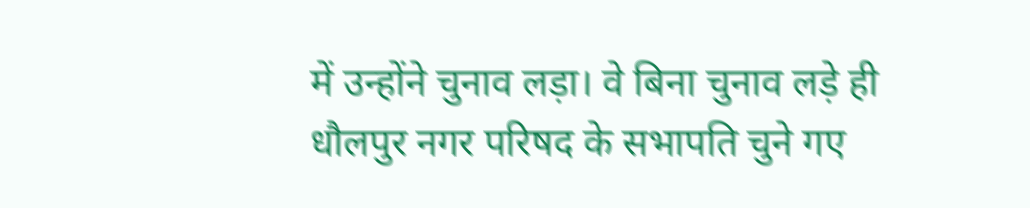में उन्होंने चुनाव लड़ा। वे बिना चुनाव लड़े ही धौलपुर नगर परिषद के सभापति चुने गए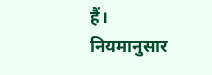हैं।
नियमानुसार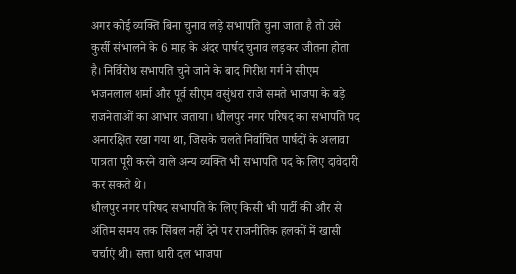अगर कोई व्यक्ति बिना चुनाव लड़े सभापति चुना जाता है तो उसे कुर्सी संभालने के 6 माह के अंदर पार्षद चुनाव लड़कर जीतना होता है। निर्विरोध सभापति चुने जाने के बाद गिरीश गर्ग ने सीएम भजनलाल शर्मा और पूर्व सीएम वसुंधरा राजे समते भाजपा के बड़े राजनेताओं का आभार जताया। धौलपुर नगर परिषद का सभापति पद अनारक्षित रखा गया था, जिसके चलते निर्वाचित पार्षदों के अलावा पात्रता पूरी करने वाले अन्य व्यक्ति भी सभापति पद के लिए दावेदारी कर सकते थे।
धौलपुर नगर परिषद सभापति के लिए किसी भी पार्टी की और से अंतिम समय तक सिंबल नहीं देने पर राजनीतिक हलकों में खासी चर्चाएं थी। सत्ता धारी दल भाजपा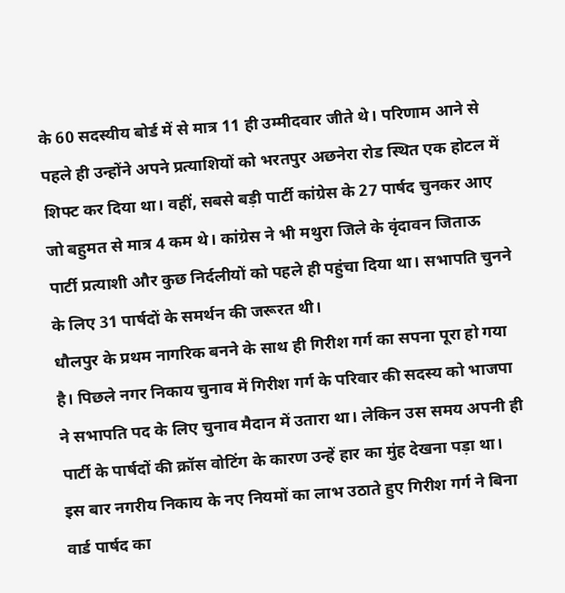के 60 सदस्यीय बोर्ड में से मात्र 11 ही उम्मीदवार जीते थे। परिणाम आने से पहले ही उन्होंने अपने प्रत्याशियों को भरतपुर अछनेरा रोड स्थित एक होटल में शिफ्ट कर दिया था। वहीं, सबसे बड़ी पार्टी कांग्रेस के 27 पार्षद चुनकर आए जो बहुमत से मात्र 4 कम थे। कांग्रेस ने भी मथुरा जिले के वृंदावन जिताऊ पार्टी प्रत्याशी और कुछ निर्दलीयों को पहले ही पहुंचा दिया था। सभापति चुनने के लिए 31 पार्षदों के समर्थन की जरूरत थी।
धौलपुर के प्रथम नागरिक बनने के साथ ही गिरीश गर्ग का सपना पूरा हो गया है। पिछले नगर निकाय चुनाव में गिरीश गर्ग के परिवार की सदस्य को भाजपा ने सभापति पद के लिए चुनाव मैदान में उतारा था। लेकिन उस समय अपनी ही पार्टी के पार्षदों की क्रॉस वोटिंग के कारण उन्हें हार का मुंह देखना पड़ा था। इस बार नगरीय निकाय के नए नियमों का लाभ उठाते हुए गिरीश गर्ग ने बिना वार्ड पार्षद का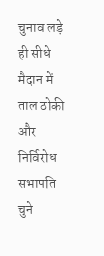चुनाव लड़े ही सीधे मैदान में ताल ठोकी और निर्विरोध सभापति चुने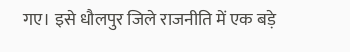गए। इसे धौलपुर जिले राजनीति में एक बड़े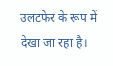उलटफेर के रूप में देखा जा रहा है।